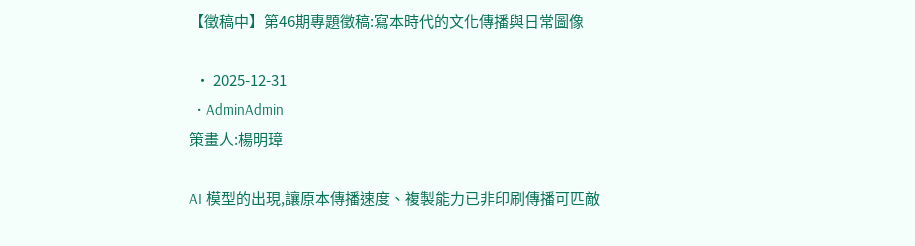【徵稿中】第46期專題徵稿:寫本時代的文化傳播與日常圖像

  • 2025-12-31
  • AdminAdmin
策畫人:楊明璋

AI 模型的出現,讓原本傳播速度、複製能力已非印刷傳播可匹敵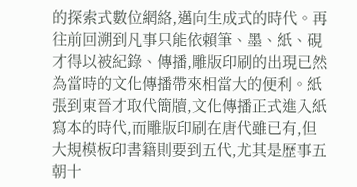的探索式數位網絡,邁向生成式的時代。再往前回溯到凡事只能依賴筆、墨、紙、硯才得以被紀錄、傳播,雕版印刷的出現已然為當時的文化傳播帶來相當大的便利。紙張到東晉才取代簡牘,文化傳播正式進入紙寫本的時代,而雕版印刷在唐代雖已有,但大規模板印書籍則要到五代,尤其是歷事五朝十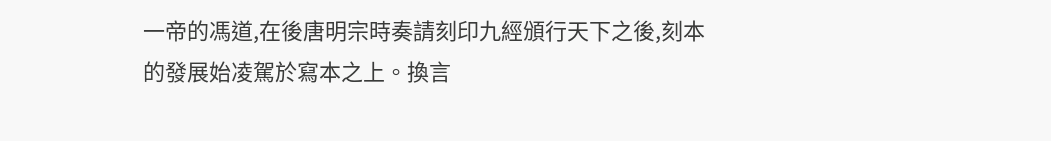一帝的馮道,在後唐明宗時奏請刻印九經頒行天下之後,刻本的發展始凌駕於寫本之上。換言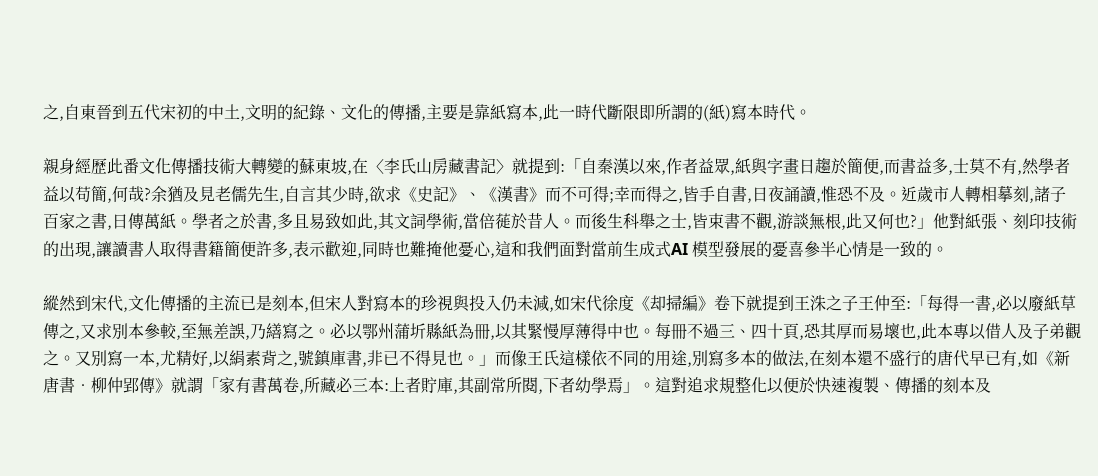之,自東晉到五代宋初的中土,文明的紀錄、文化的傳播,主要是靠紙寫本,此一時代斷限即所謂的(紙)寫本時代。

親身經歷此番文化傳播技術大轉變的蘇東坡,在〈李氏山房藏書記〉就提到:「自秦漢以來,作者益眾,紙與字畫日趨於簡便,而書益多,士莫不有,然學者益以苟簡,何哉?余猶及見老儒先生,自言其少時,欲求《史記》、《漢書》而不可得;幸而得之,皆手自書,日夜誦讀,惟恐不及。近歲市人轉相摹刻,諸子百家之書,日傳萬紙。學者之於書,多且易致如此,其文詞學術,當倍蓰於昔人。而後生科舉之士,皆束書不觀,游談無根,此又何也?」他對紙張、刻印技術的出現,讓讀書人取得書籍簡便許多,表示歡迎,同時也難掩他憂心,這和我們面對當前生成式AI 模型發展的憂喜參半心情是一致的。

縱然到宋代,文化傳播的主流已是刻本,但宋人對寫本的珍視與投入仍未減,如宋代徐度《却掃編》卷下就提到王洙之子王仲至:「每得一書,必以廢紙草傳之,又求別本參較,至無差誤,乃繕寫之。必以鄂州蒲圻縣紙為冊,以其緊慢厚薄得中也。每冊不過三、四十頁,恐其厚而易壞也,此本專以借人及子弟觀之。又別寫一本,尤精好,以絹素背之,號鎮庫書,非已不得見也。」而像王氏這樣依不同的用途,別寫多本的做法,在刻本還不盛行的唐代早已有,如《新唐書‧柳仲郢傳》就謂「家有書萬卷,所藏必三本:上者貯庫,其副常所閱,下者幼學焉」。這對追求規整化以便於快速複製、傳播的刻本及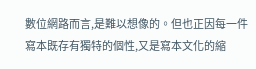數位網路而言,是難以想像的。但也正因每一件寫本既存有獨特的個性,又是寫本文化的縮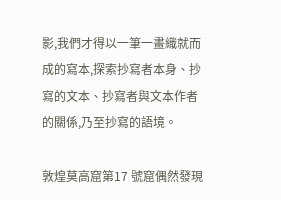影,我們才得以一筆一畫織就而成的寫本,探索抄寫者本身、抄寫的文本、抄寫者與文本作者的關係,乃至抄寫的語境。

敦煌莫高窟第17 號窟偶然發現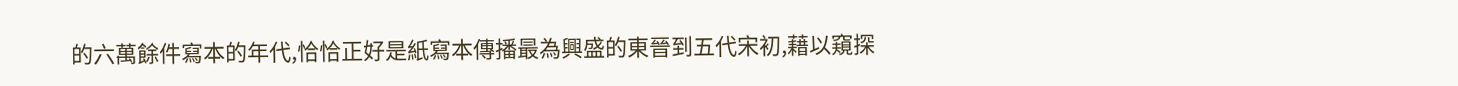的六萬餘件寫本的年代,恰恰正好是紙寫本傳播最為興盛的東晉到五代宋初,藉以窺探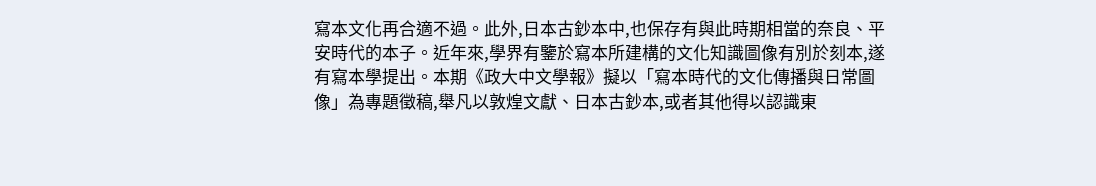寫本文化再合適不過。此外,日本古鈔本中,也保存有與此時期相當的奈良、平安時代的本子。近年來,學界有鑒於寫本所建構的文化知識圖像有別於刻本,遂有寫本學提出。本期《政大中文學報》擬以「寫本時代的文化傳播與日常圖像」為專題徵稿,舉凡以敦煌文獻、日本古鈔本,或者其他得以認識東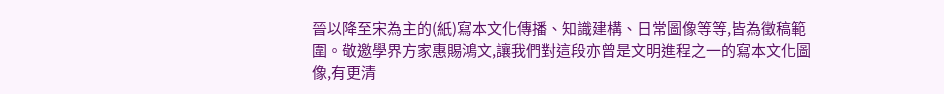晉以降至宋為主的(紙)寫本文化傳播、知識建構、日常圖像等等,皆為徵稿範圍。敬邀學界方家惠賜鴻文,讓我們對這段亦曾是文明進程之一的寫本文化圖像,有更清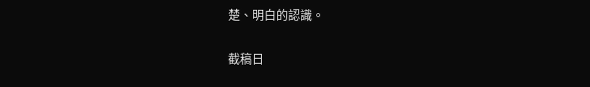楚、明白的認識。

截稿日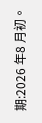期:2026 年8 月初。